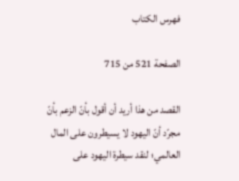فهرس الكتاب

الصفحة 521 من 715

القصد من هذا أريد أن أقول بأنّ الزعم بأنّ مجرّد أنّ اليهود لا يسيطرون على المال العالمي؛ لنقد سيطرة اليهود على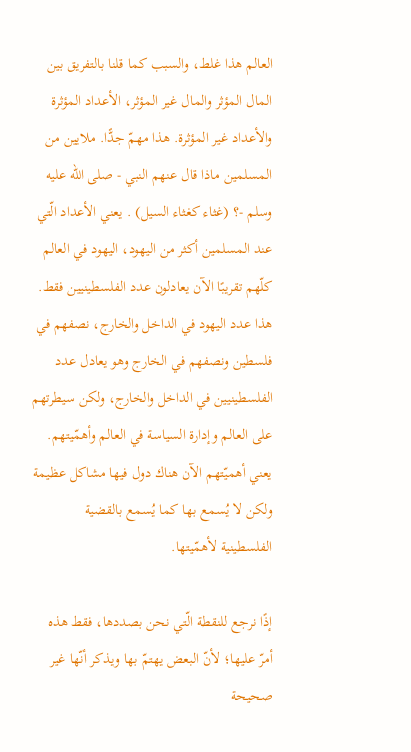العالم هذا غلط، والسبب كما قلنا بالتفريق بين المال المؤثر والمال غير المؤثر، الأعداد المؤثرة والأعداد غير المؤثرة. هذا مهمّ جدًّا. ملايين من المسلمين ماذا قال عنهم النبي - صلى الله عليه وسلم -؟ (غثاء كغثاء السيل) . يعني الأعداد الّتي عند المسلمين أكثر من اليهود، اليهود في العالم كلّهم تقريبًا الآن يعادلون عدد الفلسطينيين فقط. هذا عدد اليهود في الداخل والخارج، نصفهم في فلسطين ونصفهم في الخارج وهو يعادل عدد الفلسطينيين في الداخل والخارج، ولكن سيطرتهم على العالم وإدارة السياسة في العالم وأهمّيتهم. يعني أهميّتهم الآن هناك دول فيها مشاكل عظيمة ولكن لا يُسمع بها كما يُسمع بالقضية الفلسطينية لأهمّيتها.

إذًا نرجع للنقطة الّتي نحن بصددها، فقط هذه أمرّ عليها؛ لأنّ البعض يهتمّ بها ويذكر أنّها غير صحيحة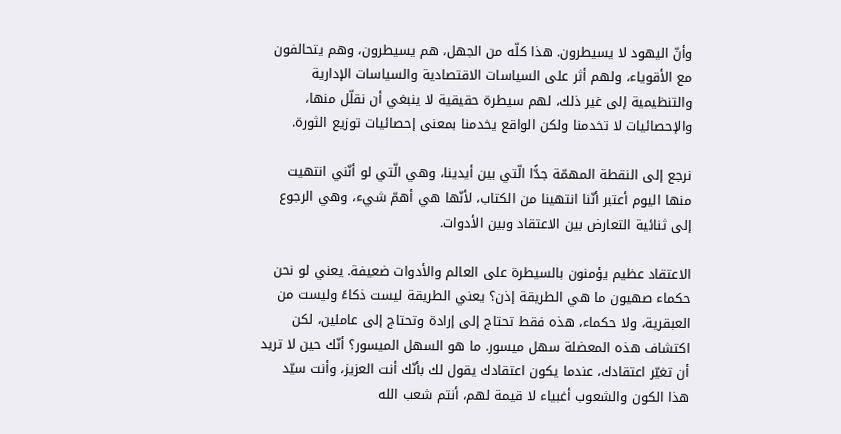وأنّ اليهود لا يسيطرون. هذا كلّه من الجهل، هم يسيطرون، وهم يتحالفون مع الأقوياء، ولهم أثر على السياسات الاقتصادية والسياسات الإدارية والتنظيمية إلى غير ذلك، لهم سيطرة حقيقية لا ينبغي أن نقلّل منها، والإحصائيات لا تخدمنا ولكن الواقع يخدمنا بمعنى إحصائيات توزيع الثورة.

نرجع إلى النقطة المهمّة جدًّا الّتي بين أيدينا، وهي الّتي لو أنّني انتهيت منها اليوم أعتبر أنّنا انتهينا من الكتاب، لأنّها هي أهمّ شيء، وهي الرجوع إلى ثنائية التعارض بين الاعتقاد وبين الأدوات.

الاعتقاد عظيم يؤمنون بالسيطرة على العالم والأدوات ضعيفة. يعني لو نحن حكماء صهيون ما هي الطريقة إذن؟ يعني الطريقة ليست ذكاءً وليست من العبقرية، ولا حكماء، هذه فقط تحتاج إلى إرادة وتحتاج إلى عاملين، لكن اكتشاف هذه المعضلة سهل ميسور. ما هو السهل الميسور؟ أنّك حين لا تريد أن تغيّر اعتقادك، عندما يكون اعتقادك يقول لك بأنّك أنت العزيز، وأنت سيّد هذا الكون والشعوب أغبياء لا قيمة لهم، أنتم شعب الله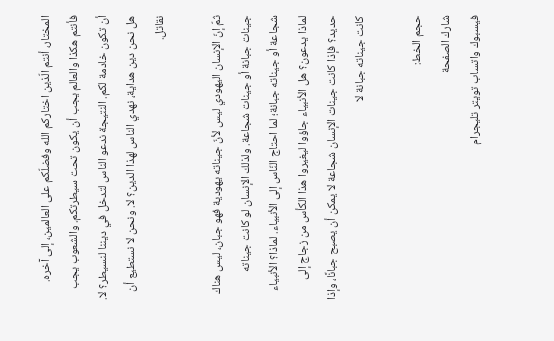المختار، أنتم الّذين اختاركم الله وفضلّكم على العالمين، إلى آخره. فأنتم هكذا والعالم يجب أن يكون تحت سيطرتكم. والشعوب يجب أن تكون خادمة لكم. النتيجة ندعو الناس لتدخل في ديننا لنسيطر؟ لا. هل نحن دين هداية، نهدي الناس لهذا الدين؟ لا. ونحن لا نستطيع أن نقاتل.

ثمّ إنّ الإنسان اليهودي ليس لأنّ جيناته يهودية فهو جبان، ليس هناك جينات جبانة أو جينات شجاعة. ولذلك الإنسان لو كانت جيناته شجاعة أو جيناته جبانة؛ لما احتاج النّاس إلى الأنبياء. لماذا؟ الأنبياء لماذا يدعون؟ هل الأنبياء جاؤوا ليغيروا هذا الكأس من زجاج إلى حديد؟ فإذا كانت جينات الإنسان شجاعة لا يمكن أن يصبح جبانًا، وإذا كانت جيناته جبانة لا

حجم الخط:
شارك الصفحة
فيسبوك واتساب تويتر تليجرام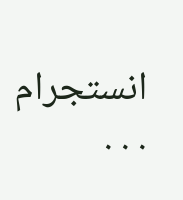انستجرام
. . .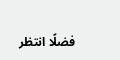فضلًا انتظر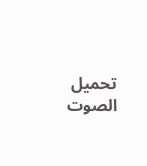تحميل الصوت